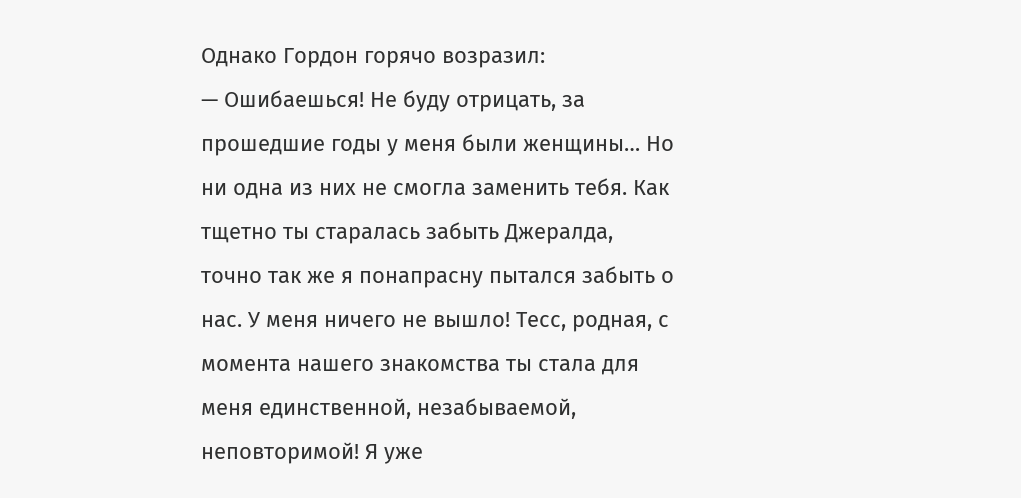Однако Гордон горячо возразил:
— Ошибаешься! Не буду отрицать, за прошедшие годы у меня были женщины… Но ни одна из них не смогла заменить тебя. Как тщетно ты старалась забыть Джералда, точно так же я понапрасну пытался забыть о нас. У меня ничего не вышло! Тесс, родная, с момента нашего знакомства ты стала для меня единственной, незабываемой, неповторимой! Я уже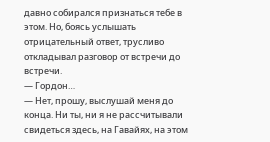давно собирался признаться тебе в этом. Но, боясь услышать отрицательный ответ, трусливо откладывал разговор от встречи до встречи.
— Гордон…
— Нет, прошу, выслушай меня до конца. Ни ты, ни я не рассчитывали свидеться здесь, на Гавайях, на этом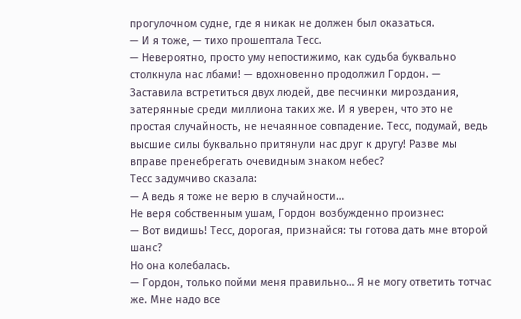прогулочном судне, где я никак не должен был оказаться.
— И я тоже, — тихо прошептала Тесс.
— Невероятно, просто уму непостижимо, как судьба буквально столкнула нас лбами! — вдохновенно продолжил Гордон. — Заставила встретиться двух людей, две песчинки мироздания, затерянные среди миллиона таких же. И я уверен, что это не простая случайность, не нечаянное совпадение. Тесс, подумай, ведь высшие силы буквально притянули нас друг к другу! Разве мы вправе пренебрегать очевидным знаком небес?
Тесс задумчиво сказала:
— А ведь я тоже не верю в случайности…
Не веря собственным ушам, Гордон возбужденно произнес:
— Вот видишь! Тесс, дорогая, признайся: ты готова дать мне второй шанс?
Но она колебалась.
— Гордон, только пойми меня правильно… Я не могу ответить тотчас же. Мне надо все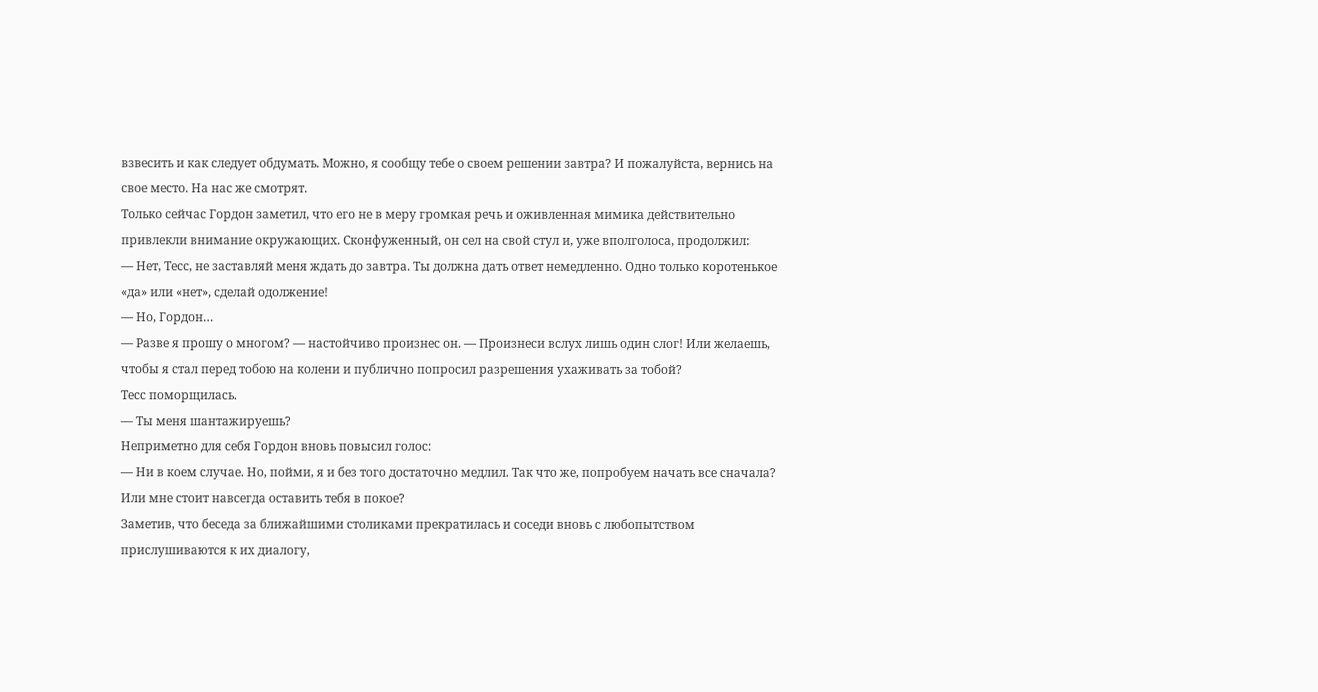взвесить и как следует обдумать. Можно, я сообщу тебе о своем решении завтра? И пожалуйста, вернись на свое место. На нас же смотрят.
Только сейчас Гордон заметил, что его не в меру громкая речь и оживленная мимика действительно привлекли внимание окружающих. Сконфуженный, он сел на свой стул и, уже вполголоса, продолжил:
— Нет, Тесс, не заставляй меня ждать до завтра. Ты должна дать ответ немедленно. Одно только коротенькое «да» или «нет», сделай одолжение!
— Но, Гордон…
— Разве я прошу о многом? — настойчиво произнес он. — Произнеси вслух лишь один слог! Или желаешь, чтобы я стал перед тобою на колени и публично попросил разрешения ухаживать за тобой?
Тесс поморщилась.
— Ты меня шантажируешь?
Неприметно для себя Гордон вновь повысил голос:
— Ни в коем случае. Но, пойми, я и без того достаточно медлил. Так что же, попробуем начать все сначала? Или мне стоит навсегда оставить тебя в покое?
Заметив, что беседа за ближайшими столиками прекратилась и соседи вновь с любопытством прислушиваются к их диалогу,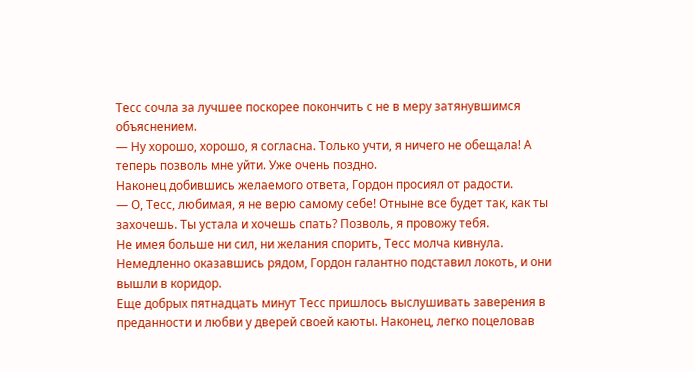Тесс сочла за лучшее поскорее покончить с не в меру затянувшимся объяснением.
— Ну хорошо, хорошо, я согласна. Только учти, я ничего не обещала! А теперь позволь мне уйти. Уже очень поздно.
Наконец добившись желаемого ответа, Гордон просиял от радости.
— О, Тесс, любимая, я не верю самому себе! Отныне все будет так, как ты захочешь. Ты устала и хочешь спать? Позволь, я провожу тебя.
Не имея больше ни сил, ни желания спорить, Тесс молча кивнула. Немедленно оказавшись рядом, Гордон галантно подставил локоть, и они вышли в коридор.
Еще добрых пятнадцать минут Тесс пришлось выслушивать заверения в преданности и любви у дверей своей каюты. Наконец, легко поцеловав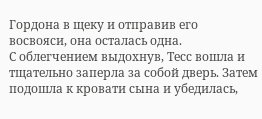Гордона в щеку и отправив его восвояси, она осталась одна.
С облегчением выдохнув, Тесс вошла и тщательно заперла за собой дверь. Затем подошла к кровати сына и убедилась,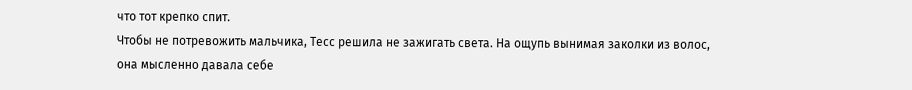что тот крепко спит.
Чтобы не потревожить мальчика, Тесс решила не зажигать света. На ощупь вынимая заколки из волос, она мысленно давала себе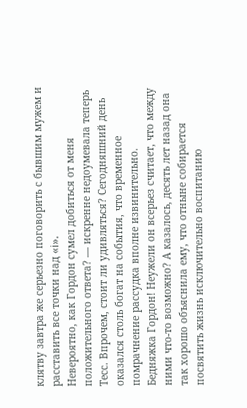клятву завтра же серьезно поговорить с бывшим мужем и расставить все точки над «i».
Невероятно, как Гордон сумел добиться от меня положительного ответа? — искренне недоумевала теперь Тесс. Впрочем, стоит ли удивляться? Сегодняшний день оказался столь богат на события, что временное помрачнение рассудка вполне извинительно.
Бедняжка Гордон! Неужели он всерьез считает, что между ними что-то возможно? А казалось, десять лет назад она так хорошо объяснила ему, что отныне собирается посвятить жизнь исключительно воспитанию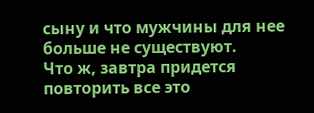сыну и что мужчины для нее больше не существуют.
Что ж, завтра придется повторить все это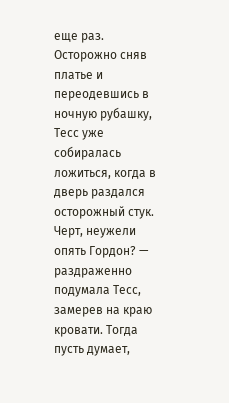еще раз.
Осторожно сняв платье и переодевшись в ночную рубашку, Тесс уже собиралась ложиться, когда в дверь раздался осторожный стук.
Черт, неужели опять Гордон? — раздраженно подумала Тесс, замерев на краю кровати. Тогда пусть думает,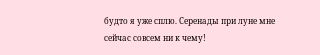будто я уже сплю. Серенады при луне мне сейчас совсем ни к чему!